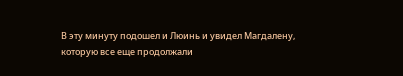В эту минуту подошел и Люинь и увидел Магдалену, которую все еще продолжали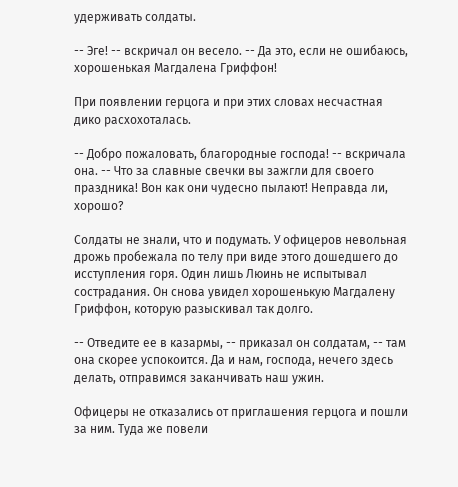удерживать солдаты.

-- Эге! -- вскричал он весело. -- Да это, если не ошибаюсь, хорошенькая Магдалена Гриффон!

При появлении герцога и при этих словах несчастная дико расхохоталась.

-- Добро пожаловать, благородные господа! -- вскричала она. -- Что за славные свечки вы зажгли для своего праздника! Вон как они чудесно пылают! Неправда ли, хорошо?

Солдаты не знали, что и подумать. У офицеров невольная дрожь пробежала по телу при виде этого дошедшего до исступления горя. Один лишь Люинь не испытывал сострадания. Он снова увидел хорошенькую Магдалену Гриффон, которую разыскивал так долго.

-- Отведите ее в казармы, -- приказал он солдатам, -- там она скорее успокоится. Да и нам, господа, нечего здесь делать, отправимся заканчивать наш ужин.

Офицеры не отказались от приглашения герцога и пошли за ним. Туда же повели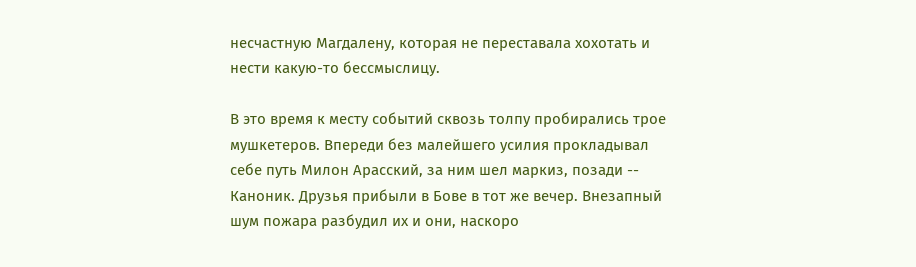несчастную Магдалену, которая не переставала хохотать и нести какую-то бессмыслицу.

В это время к месту событий сквозь толпу пробирались трое мушкетеров. Впереди без малейшего усилия прокладывал себе путь Милон Арасский, за ним шел маркиз, позади -- Каноник. Друзья прибыли в Бове в тот же вечер. Внезапный шум пожара разбудил их и они, наскоро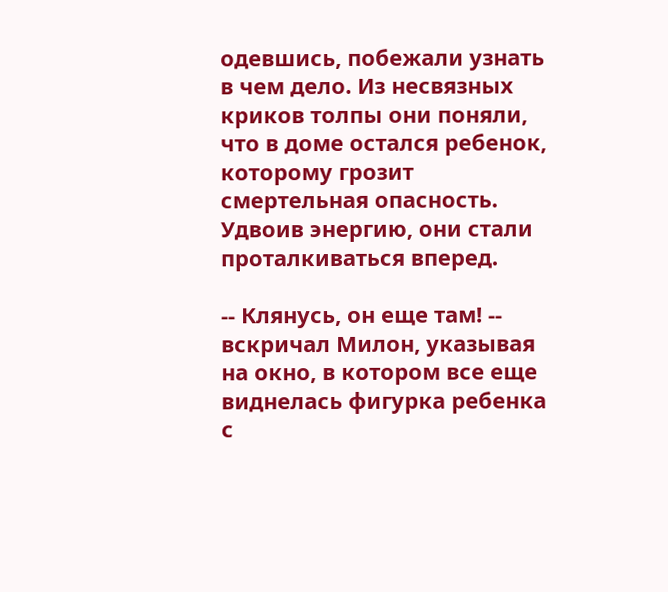одевшись, побежали узнать в чем дело. Из несвязных криков толпы они поняли, что в доме остался ребенок, которому грозит смертельная опасность. Удвоив энергию, они стали проталкиваться вперед.

-- Клянусь, он еще там! -- вскричал Милон, указывая на окно, в котором все еще виднелась фигурка ребенка с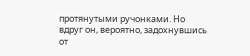протянутыми ручонками. Но вдруг он, вероятно, задохнувшись от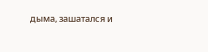дыма, зашатался и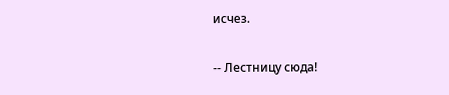исчез.

-- Лестницу сюда!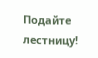Подайте лестницу!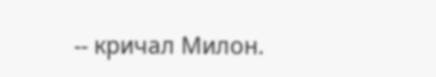-- кричал Милон.